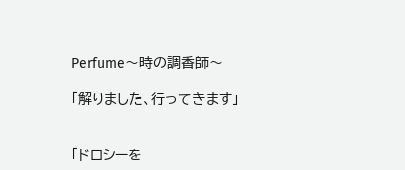Perfume〜時の調香師〜

「解りました、行ってきます」


「ドロシーを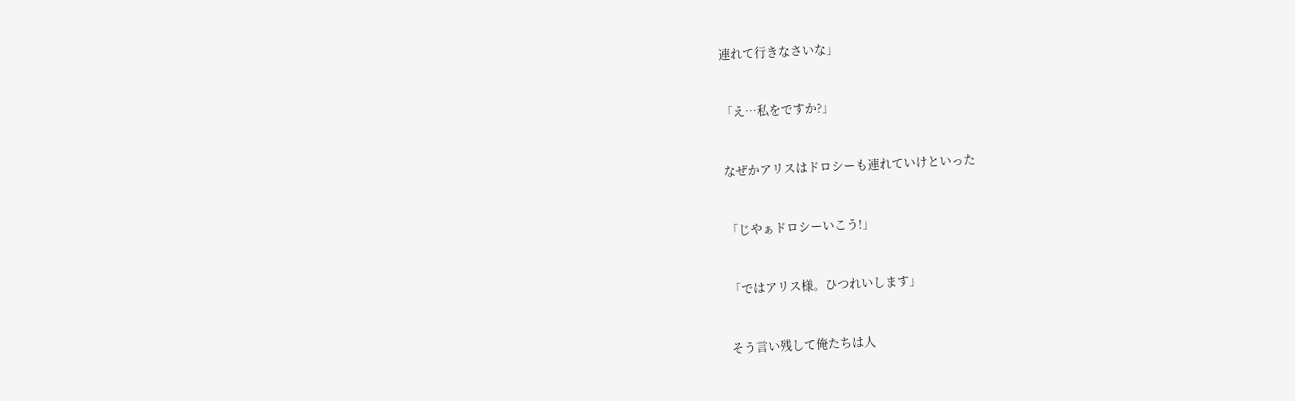連れて行きなさいな」


「え…私をですか?」


なぜかアリスはドロシーも連れていけといった


「じやぁドロシーいこう!」


「ではアリス様。ひつれいします」


そう言い残して俺たちは人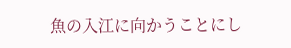魚の入江に向かうことにし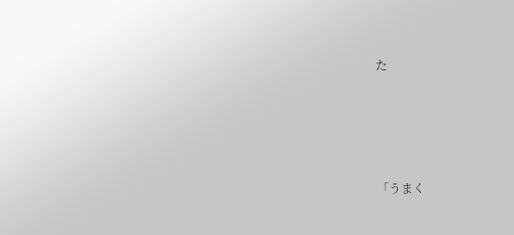た






「うまく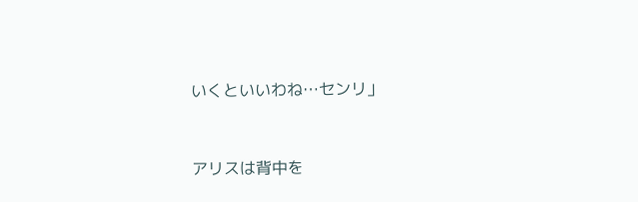いくといいわね…センリ」


アリスは背中を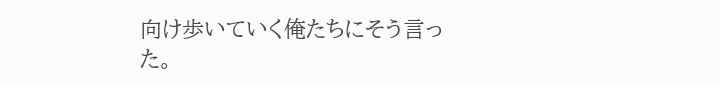向け歩いていく俺たちにそう言った。